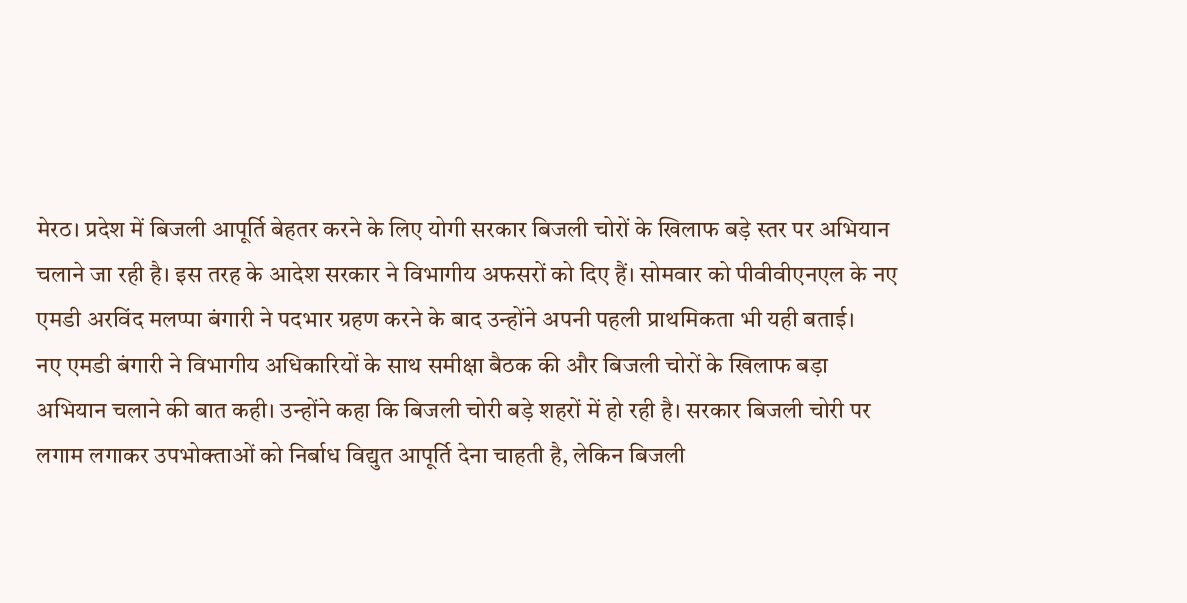मेरठ। प्रदेश में बिजली आपूर्ति बेहतर करने के लिए योगी सरकार बिजली चोरों के खिलाफ बड़े स्तर पर अभियान चलाने जा रही है। इस तरह के आदेश सरकार ने विभागीय अफसरों को दिए हैं। सोमवार को पीवीवीएनएल के नए एमडी अरविंद मलप्पा बंगारी ने पदभार ग्रहण करने के बाद उन्होंने अपनी पहली प्राथमिकता भी यही बताई।
नए एमडी बंगारी ने विभागीय अधिकारियों के साथ समीक्षा बैठक की और बिजली चोरों के खिलाफ बड़ा अभियान चलाने की बात कही। उन्होंने कहा कि बिजली चोरी बड़े शहरों में हो रही है। सरकार बिजली चोरी पर लगाम लगाकर उपभोक्ताओं को निर्बाध विद्युत आपूर्ति देना चाहती है, लेकिन बिजली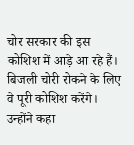चोर सरकार की इस कोशिश में आड़े आ रहे हैं। बिजली चोरी रोकने के लिए वे पूरी कोशिश करेंगे। उन्होंने कहा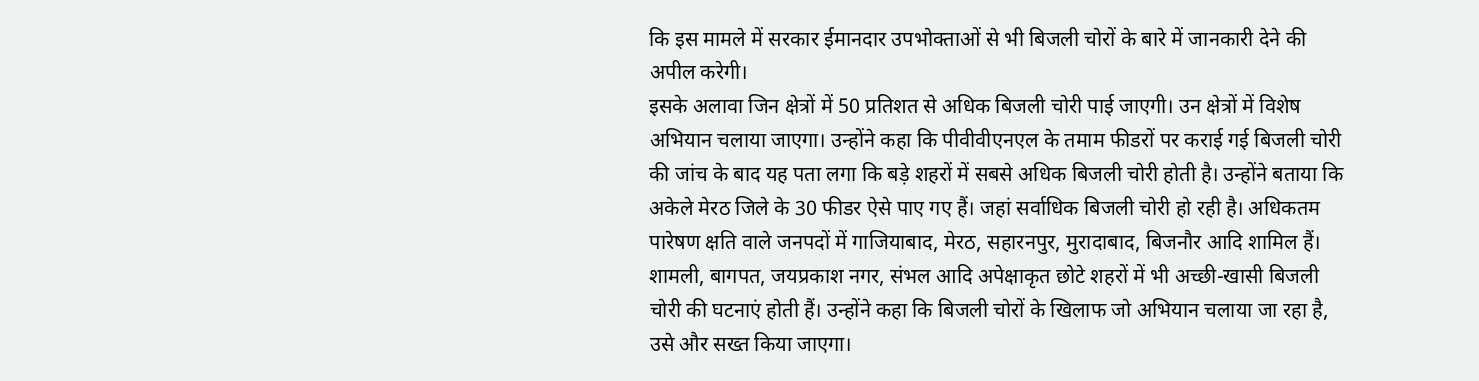कि इस मामले में सरकार ईमानदार उपभोक्ताओं से भी बिजली चोरों के बारे में जानकारी देने की अपील करेगी।
इसके अलावा जिन क्षेत्रों में 50 प्रतिशत से अधिक बिजली चोरी पाई जाएगी। उन क्षेत्रों में विशेष अभियान चलाया जाएगा। उन्होंने कहा कि पीवीवीएनएल के तमाम फीडरों पर कराई गई बिजली चोरी की जांच के बाद यह पता लगा कि बड़े शहरों में सबसे अधिक बिजली चोरी होती है। उन्होंने बताया कि अकेले मेरठ जिले के 30 फीडर ऐसे पाए गए हैं। जहां सर्वाधिक बिजली चोरी हो रही है। अधिकतम पारेषण क्षति वाले जनपदों में गाजियाबाद, मेरठ, सहारनपुर, मुरादाबाद, बिजनौर आदि शामिल हैं। शामली, बागपत, जयप्रकाश नगर, संभल आदि अपेक्षाकृत छोटे शहरों में भी अच्छी-खासी बिजली चोरी की घटनाएं होती हैं। उन्होंने कहा कि बिजली चोरों के खिलाफ जो अभियान चलाया जा रहा है, उसे और सख्त किया जाएगा।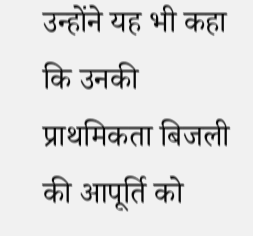उन्होंने यह भी कहा कि उनकी प्राथमिकता बिजली की आपूर्ति को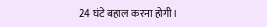24 घंटे बहाल करना होगी।